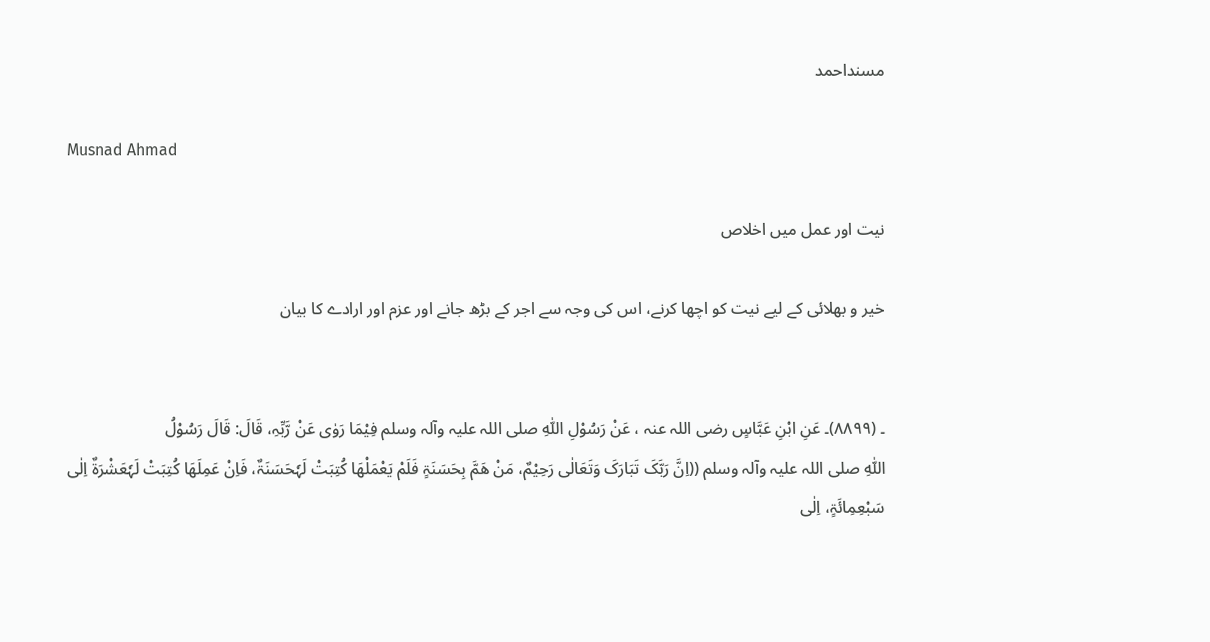مسنداحمد

Musnad Ahmad

نیت اور عمل میں اخلاص

خیر و بھلائی کے لیے نیت کو اچھا کرنے، اس کی وجہ سے اجر کے بڑھ جانے اور عزم اور ارادے کا بیان


۔ (۸۸۹۹)۔ عَنِ ابْنِ عَبَّاسٍ ‌رضی ‌اللہ ‌عنہ ‌، عَنْ رَسُوْلِ اللّٰہِ ‌صلی ‌اللہ ‌علیہ ‌وآلہ ‌وسلم فِیْمَا رَوٰی عَنْ رَّبِّہِ، قَالَ: قَالَ رَسُوْلُ اللّٰہِ ‌صلی ‌اللہ ‌علیہ ‌وآلہ ‌وسلم ((اِنَّ رَبَّکَ تَبَارَکَ وَتَعَالٰی رَحِیْمٌ، مَنْ ھَمَّ بِحَسَنَۃٍ فَلَمْ یَعْمَلْھَا کُتِبَتْ لَہٗحَسَنَۃٌ، فَاِنْ عَمِلَھَا کُتِبَتْ لَہٗعَشْرَۃٌ اِلٰی سَبْعِمِائَۃٍ، اِلٰی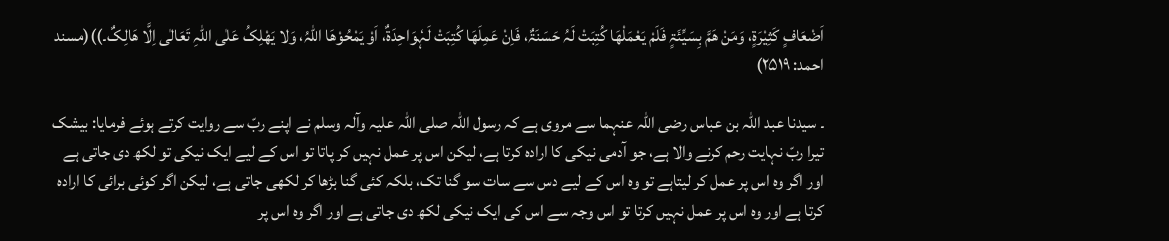اَضْعَافٍ کَثِیْرَۃٍ، وَمَنْ ھَمَّ بِسَیِّئَۃٍ فَلَمْ یَعْمَلْھَا کُتِبَتْ لَہُ حَسَنَۃٌ، فَاِنْ عَمِلَھَا کُتِبَتْ لَہٗوَاحِدَۃٌ، اَوْ یَمْحُوْھَا اللّٰہُ، وَلا یَھْلِکُ عَلٰی اللّٰہِ تَعَالٰی اِلَّا ھَالِکٌ۔))(مسند احمد: ۲۵۱۹)

۔ سیدنا عبد اللہ بن عباس ‌رضی ‌اللہ ‌عنہما سے مروی ہے کہ رسول اللہ ‌صلی ‌اللہ ‌علیہ ‌وآلہ ‌وسلم نے اپنے ربّ سے روایت کرتے ہوئے فرمایا: بیشک تیرا ربّ نہایت رحم کرنے والا ہے، جو آدمی نیکی کا ارادہ کرتا ہے، لیکن اس پر عمل نہیں کر پاتا تو اس کے لیے ایک نیکی تو لکھ دی جاتی ہے اور اگر وہ اس پر عمل کر لیتاہے تو وہ اس کے لیے دس سے سات سو گنا تک، بلکہ کئی گنا بڑھا کر لکھی جاتی ہے، لیکن اگر کوئی برائی کا ارادہ کرتا ہے اور وہ اس پر عمل نہیں کرتا تو اس وجہ سے اس کی ایک نیکی لکھ دی جاتی ہے اور اگر وہ اس پر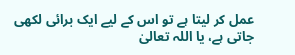عمل کر لیتا ہے تو اس کے لیے ایک برائی لکھی جاتی ہے، یا اللہ تعالیٰ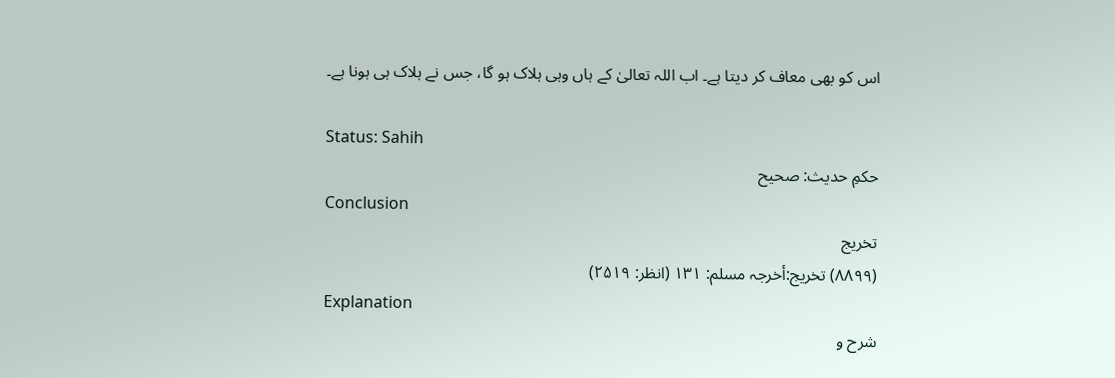اس کو بھی معاف کر دیتا ہے۔ اب اللہ تعالیٰ کے ہاں وہی ہلاک ہو گا، جس نے ہلاک ہی ہونا ہے۔

Status: Sahih
حکمِ حدیث: صحیح
Conclusion
تخریج
(۸۸۹۹) تخریج:أخرجہ مسلم: ۱۳۱ (انظر: ۲۵۱۹)
Explanation
شرح و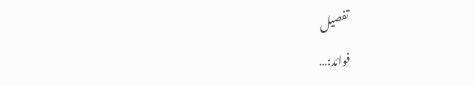تفصیل
فوائد:…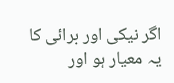اگر نیکی اور برائی کا یہ معیار ہو اور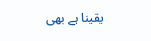یقینا ہے بھی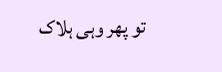تو پھر وہی ہلاک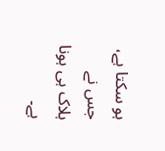ہو سکتا ہے، جس نے ہلاک ہی ہونا ہے۔